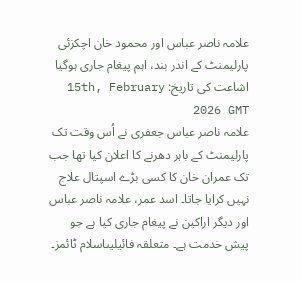علامہ ناصر عباس اور محمود خان اچکزئی پارلیمنٹ کے اندر بند، اہم پیغام جاری ہوگیا
اشاعت کی تاریخ: 15th, February 2026 GMT
علامہ ناصر عباس جعفری نے اُس وقت تک پارلیمنٹ کے باہر دھرنے کا اعلان کیا تھا جب تک عمران خان کا کسی بڑے اسپتال علاج نہیں کرایا جاتا۔ اسد عمر، علامہ ناصر عباس اور دیگر اراکین نے پیغام جاری کیا ہے جو پیش خدمت ہے۔ متعلقہ فائیلیںاسلام ٹائمز۔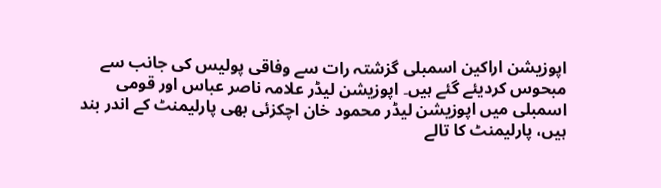اپوزیشن اراکین اسمبلی گزشتہ رات سے وفاقی پولیس کی جانب سے مبحوس کردیئے گئے ہیں۔ اپوزیشن لیڈر علامہ ناصر عباس اور قومی اسمبلی میں اپوزیشن لیڈر محمود خان اچکزئی بھی پارلیمنٹ کے اندر بند ہیں، پارلیمنٹ کا تالے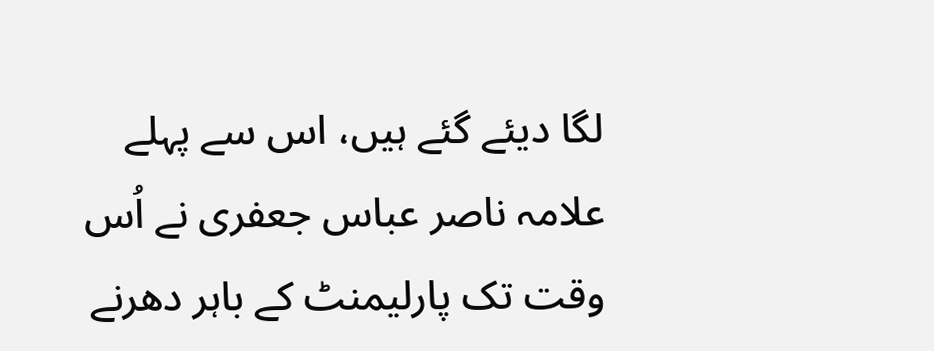لگا دیئے گئے ہیں، اس سے پہلے علامہ ناصر عباس جعفری نے اُس وقت تک پارلیمنٹ کے باہر دھرنے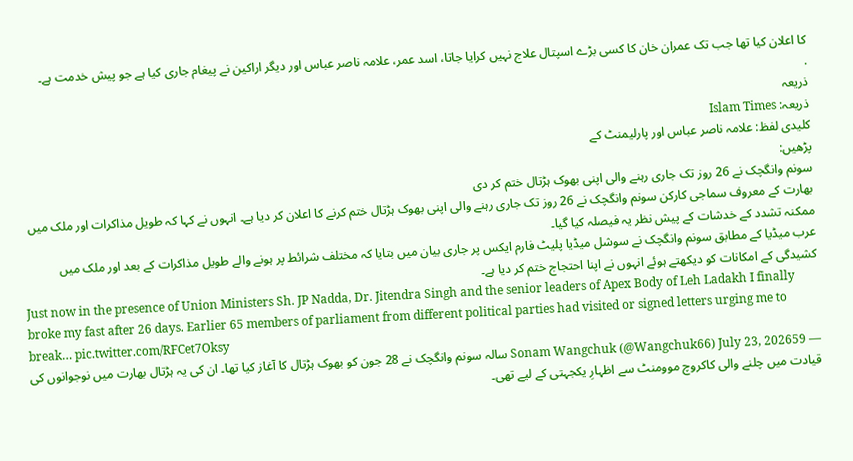کا اعلان کیا تھا جب تک عمران خان کا کسی بڑے اسپتال علاج نہیں کرایا جاتا، اسد عمر، علامہ ناصر عباس اور دیگر اراکین نے پیغام جاری کیا ہے جو پیش خدمت ہے۔
.
ذریعہ
ذریعہ: Islam Times
کلیدی لفظ: علامہ ناصر عباس اور پارلیمنٹ کے
پڑھیں:
سونم وانگچک نے 26 روز تک جاری رہنے والی اپنی بھوک ہڑتال ختم کر دی
بھارت کے معروف سماجی کارکن سونم وانگچک نے 26 روز تک جاری رہنے والی اپنی بھوک ہڑتال ختم کرنے کا اعلان کر دیا ہے۔ انہوں نے کہا کہ طویل مذاکرات اور ملک میں ممکنہ تشدد کے خدشات کے پیش نظر یہ فیصلہ کیا گیا۔
عرب میڈیا کے مطابق سونم وانگچک نے سوشل میڈیا پلیٹ فارم ایکس پر جاری بیان میں بتایا کہ مختلف شرائط پر ہونے والے طویل مذاکرات کے بعد اور ملک میں کشیدگی کے امکانات کو دیکھتے ہوئے انہوں نے اپنا احتجاج ختم کر دیا ہے۔
Just now in the presence of Union Ministers Sh. JP Nadda, Dr. Jitendra Singh and the senior leaders of Apex Body of Leh Ladakh I finally broke my fast after 26 days. Earlier 65 members of parliament from different political parties had visited or signed letters urging me to break… pic.twitter.com/RFCet7Oksy
— Sonam Wangchuk (@Wangchuk66) July 23, 202659 سالہ سونم وانگچک نے 28 جون کو بھوک ہڑتال کا آغاز کیا تھا۔ ان کی یہ ہڑتال بھارت میں نوجوانوں کی قیادت میں چلنے والی کاکروچ موومنٹ سے اظہارِ یکجہتی کے لیے تھی۔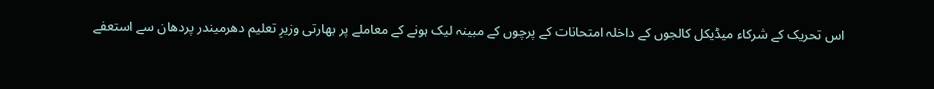اس تحریک کے شرکاء میڈیکل کالجوں کے داخلہ امتحانات کے پرچوں کے مبینہ لیک ہونے کے معاملے پر بھارتی وزیرِ تعلیم دھرمیندر پردھان سے استعفے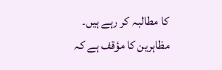کا مطالبہ کر رہے ہیں۔
مظاہرین کا مؤقف ہے کہ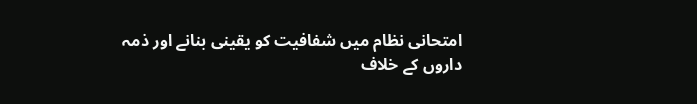امتحانی نظام میں شفافیت کو یقینی بنانے اور ذمہ داروں کے خلاف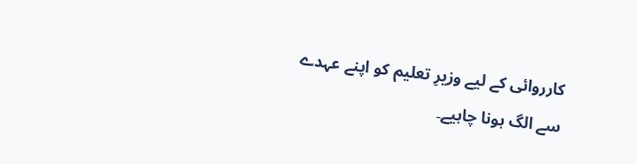کارروائی کے لیے وزیرِ تعلیم کو اپنے عہدے سے الگ ہونا چاہیے۔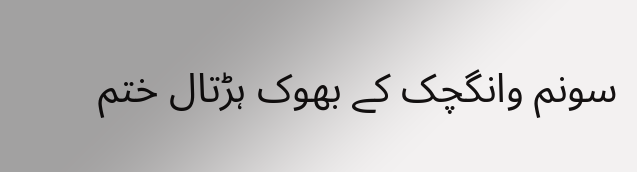سونم وانگچک کے بھوک ہڑتال ختم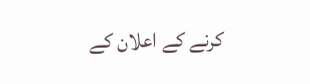کرنے کے اعلان کے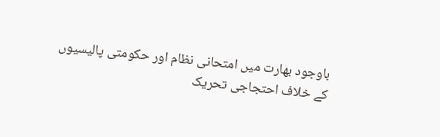باوجود بھارت میں امتحانی نظام اور حکومتی پالیسیوں کے خلاف احتجاجی تحریک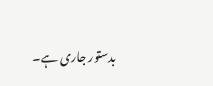بدستور جاری ہے۔